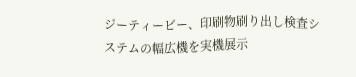ジーティービー、印刷物刷り出し検査システムの幅広機を実機展示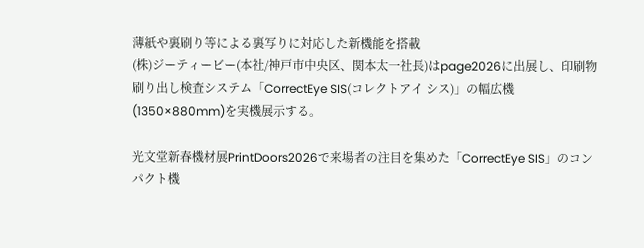薄紙や裏刷り等による裏写りに対応した新機能を搭載
(株)ジーティービー(本社/神戸市中央区、関本太一社長)はpage2026に出展し、印刷物刷り出し検査システム「CorrectEye SIS(コレクトアイ シス)」の幅広機(1350×880mm)を実機展示する。

光文堂新春機材展PrintDoors2026で来場者の注目を集めた「CorrectEye SIS」のコンパクト機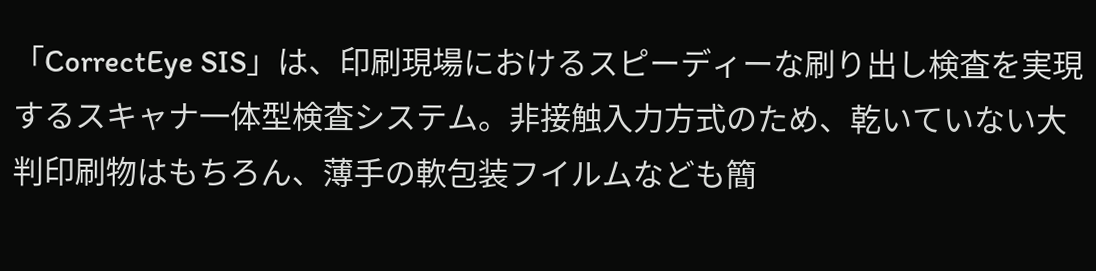「CorrectEye SIS」は、印刷現場におけるスピーディーな刷り出し検査を実現するスキャナ一体型検査システム。非接触入力方式のため、乾いていない大判印刷物はもちろん、薄手の軟包装フイルムなども簡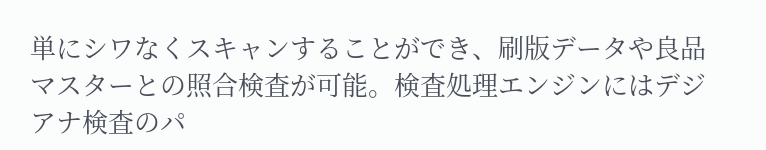単にシワなくスキャンすることができ、刷版データや良品マスターとの照合検査が可能。検査処理エンジンにはデジアナ検査のパ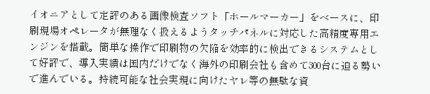イオニアとして定評のある画像検査ソフト「ホールマーカー」をベースに、印刷現場オペレータが無理なく扱えるようタッチパネルに対応した高精度専用エンジンを搭載。簡単な操作で印刷物の欠陥を効率的に検出できるシステムとして好評で、導入実績は国内だけでなく海外の印刷会社も含めて300台に迫る勢いで進んでいる。持続可能な社会実現に向けたヤレ等の無駄な資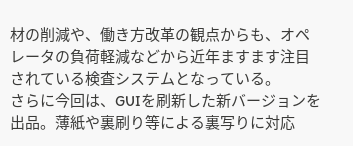材の削減や、働き方改革の観点からも、オペレータの負荷軽減などから近年ますます注目されている検査システムとなっている。
さらに今回は、GUIを刷新した新バージョンを出品。薄紙や裏刷り等による裏写りに対応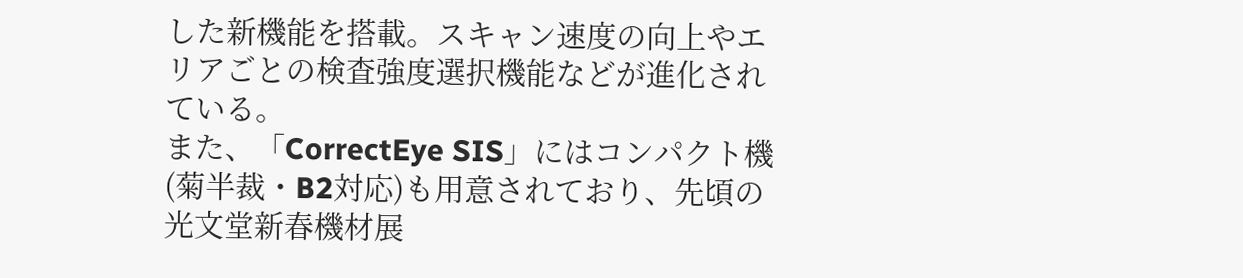した新機能を搭載。スキャン速度の向上やエリアごとの検査強度選択機能などが進化されている。
また、「CorrectEye SIS」にはコンパクト機(菊半裁・B2対応)も用意されており、先頃の光文堂新春機材展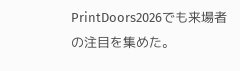PrintDoors2026でも来場者の注目を集めた。